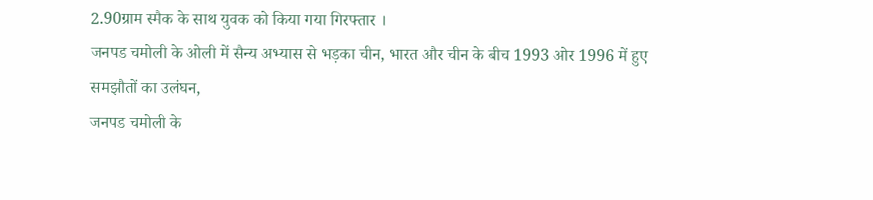2.90ग्राम स्मैक के साथ युवक को किया गया गिरफ्तार ।
जनपड चमोली के ओली में सैन्य अभ्यास से भड़का चीन, भारत और चीन के बीच 1993 ओर 1996 में हुए समझौतों का उलंघन,
जनपड चमोली के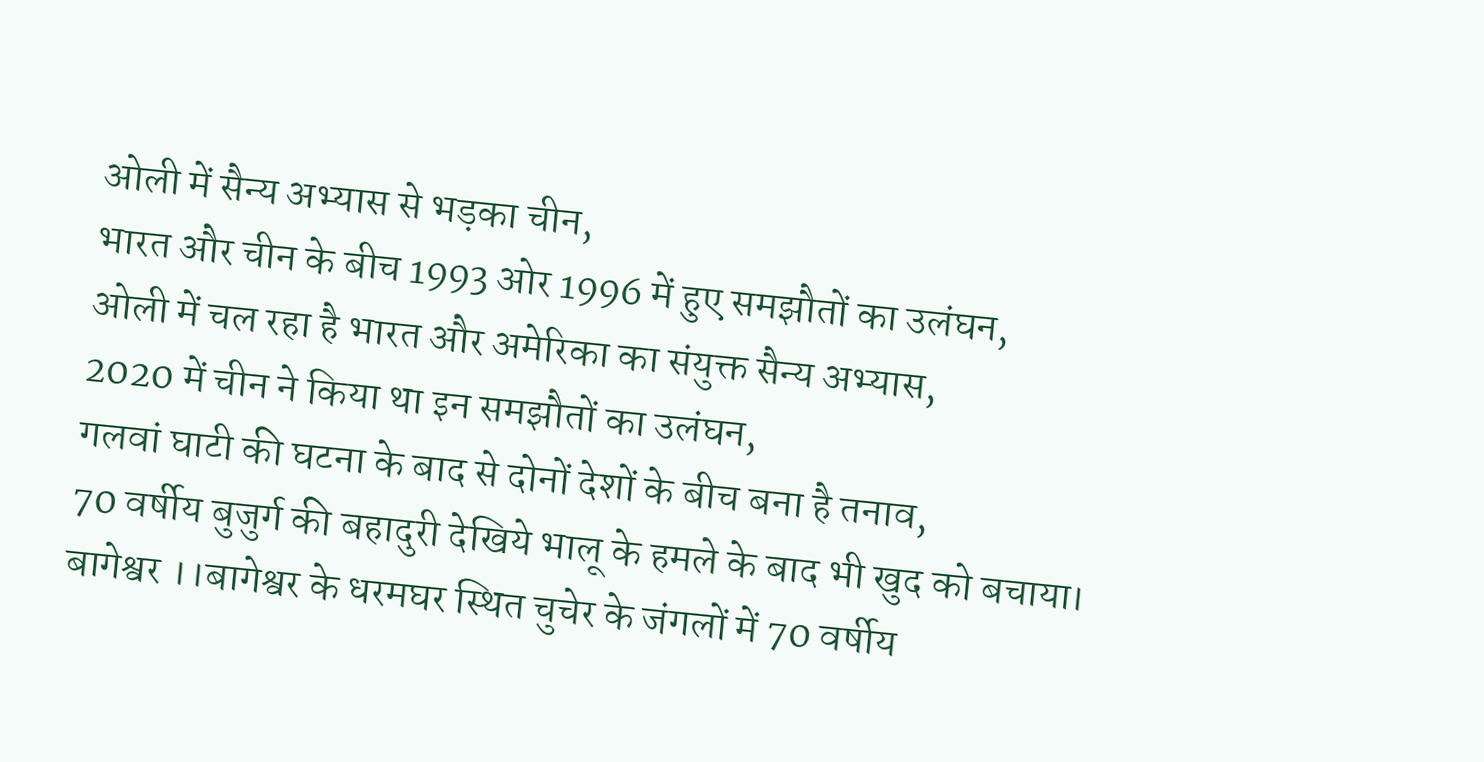ओली में सैन्य अभ्यास से भड़का चीन,
भारत और चीन के बीच 1993 ओर 1996 में हुए समझौतों का उलंघन,
ओली में चल रहा है भारत और अमेरिका का संयुक्त सैन्य अभ्यास,
2020 में चीन ने किया था इन समझौतों का उलंघन,
गलवां घाटी की घटना के बाद से दोनों देशों के बीच बना है तनाव,
70 वर्षीय बुजुर्ग की बहादुरी देखिये भालू के हमले के बाद भी खुद को बचाया।
बागेश्वर ।।बागेश्वर के धरमघर स्थित चुचेर के जंगलों में 70 वर्षीय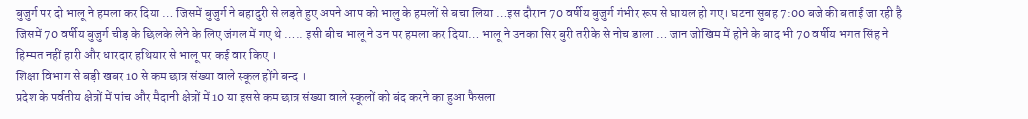बुजुर्ग पर दो भालू ने हमला कर दिया … जिसमें बुजुर्ग ने बहादुरी से लड़ते हुए अपने आप को भालु के हमलों से बचा लिया …इस दौरान 70 वर्षीय बुजुर्ग गंभीर रूप से घायल हो गए। घटना सुबह 7:00 बजे की बताई जा रही है जिसमें 70 वर्षीय बुजुर्ग चीड़ के छिलके लेने के लिए जंगल में गए थे ….. इसी बीच भालू ने उन पर हमला कर दिया… भालू ने उनका सिर बुरी तरीके से नोच डाला … जान जोखिम में होने के बाद भी 70 वर्षीय भगत सिंह ने हिम्मत नहीं हारी और धारदार हथियार से भालू पर कई वार किए ।
शिक्षा विभाग से बड़ी खबर 10 से कम छात्र संख्या वाले स्कूल होंगे बन्द ।
प्रदेश के पर्वतीय क्षेत्रों में पांच और मैदानी क्षेत्रों में 10 या इससे कम छात्र संख्या वाले स्कूलों को बंद करने का हुआ फैसला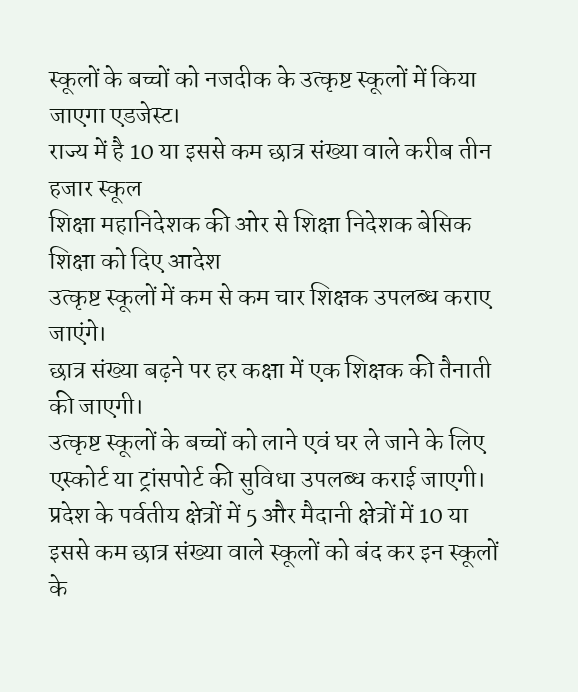स्कूलों के बच्चों को नजदीक के उत्कृष्ट स्कूलों में किया जाएगा एडजेस्ट।
राज्य में है 10 या इससे कम छात्र संख्या वाले करीब तीन हजार स्कूल
शिक्षा महानिदेशक की ओर से शिक्षा निदेशक बेसिक शिक्षा को दिए आदेश
उत्कृष्ट स्कूलों में कम से कम चार शिक्षक उपलब्ध कराए जाएंगे।
छात्र संख्या बढ़ने पर हर कक्षा में एक शिक्षक की तैनाती की जाएगी।
उत्कृष्ट स्कूलों के बच्चों को लाने एवं घर ले जाने के लिए एस्कोर्ट या ट्रांसपोर्ट की सुविधा उपलब्ध कराई जाएगी।
प्रदेश के पर्वतीय क्षेत्रों में 5 और मैदानी क्षेत्रों में 10 या इससे कम छात्र संख्या वाले स्कूलों को बंद कर इन स्कूलों के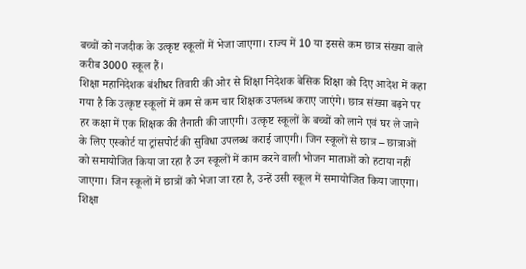बच्चों को नजदीक के उत्कृष्ट स्कूलों में भेजा जाएगा। राज्य में 10 या इससे कम छात्र संख्या वाले करीब 3000 स्कूल हैं।
शिक्षा महानिदेशक बंशीधर तिवारी की ओर से शिक्षा निदेशक बेसिक शिक्षा को दिए आदेश में कहा गया है कि उत्कृष्ट स्कूलों में कम से कम चार शिक्षक उपलब्ध कराए जाएंगे। छात्र संख्या बढ़ने पर हर कक्षा में एक शिक्षक की तैनाती की जाएगी। उत्कृष्ट स्कूलों के बच्चों को लाने एवं घर ले जाने के लिए एस्कोर्ट या ट्रांसपोर्ट की सुविधा उपलब्ध कराई जाएगी। जिन स्कूलों से छात्र – छात्राओं को समायोजित किया जा रहा है उन स्कूलों में काम करने वाली भोजन माताओं को हटाया नहीं जाएगा। जिन स्कूलों में छात्रों को भेजा जा रहा है, उन्हें उसी स्कूल में समायोजित किया जाएगा।
शिक्षा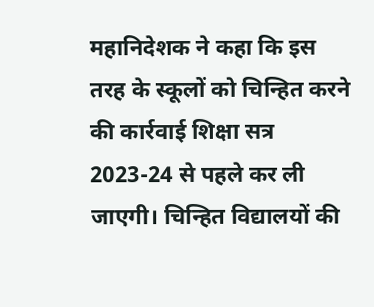महानिदेशक ने कहा कि इस तरह के स्कूलों को चिन्हित करने की कार्रवाई शिक्षा सत्र 2023-24 से पहले कर ली जाएगी। चिन्हित विद्यालयों की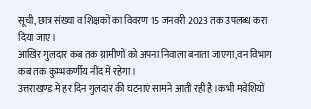सूची, छात्र संख्या व शिक्षकों का विवरण 15 जनवरी 2023 तक उपलब्ध करा दिया जाए।
आखिर गुलदार कब तक ग्रामीणों को अपना निवाला बनाता जाएगा,वन विभाग कब तक कुम्भकर्णीय नींद में रहेगा।
उत्तराखण्ड में हर दिन गुलदार की घटनाएं सामने आती रही है ।कभी मवेशियों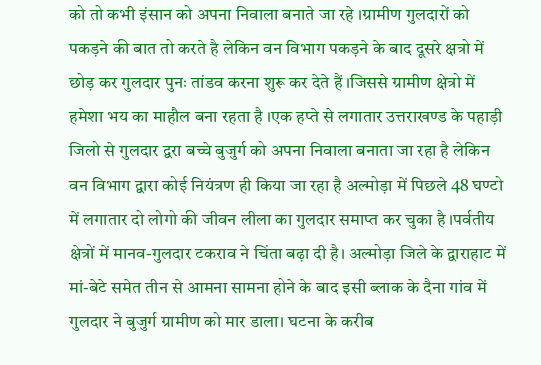को तो कभी इंसान को अपना निवाला बनाते जा रहे ।ग्रामीण गुलदारों को पकड़ने की बात तो करते है लेकिन वन विभाग पकड़ने के बाद दूसरे क्षत्रो में छोड़ कर गुलदार पुनः तांडव करना शुरू कर देते हैं ।जिससे ग्रामीण क्षेत्रो में हमेशा भय का माहौल बना रहता है ।एक हप्ते से लगातार उत्तराखण्ड के पहाड़ी जिलो से गुलदार द्वरा बच्चे बुजुर्ग को अपना निवाला बनाता जा रहा है लेकिन वन विभाग द्वारा कोई नियंत्रण ही किया जा रहा है अल्मोड़ा में पिछले 48 घण्टो में लगातार दो लोगो की जीवन लीला का गुलदार समाप्त कर चुका है ।पर्वतीय क्षेत्रों में मानव-गुलदार टकराव ने चिंता बढ़ा दी है। अल्मोड़ा जिले के द्वाराहाट में मां-बेटे समेत तीन से आमना सामना होने के बाद इसी ब्लाक के दैना गांव में गुलदार ने बुजुर्ग ग्रामीण को मार डाला। घटना के करीब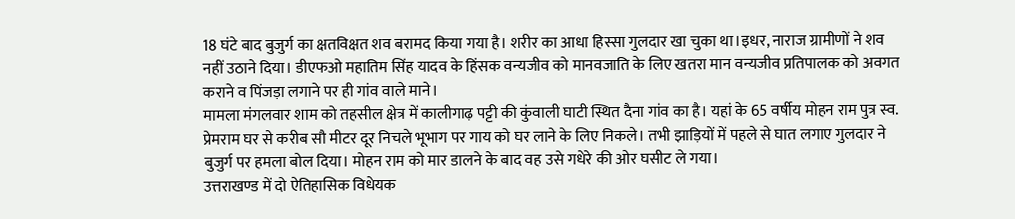18 घंटे बाद बुजुर्ग का क्षतविक्षत शव बरामद किया गया है। शरीर का आधा हिस्सा गुलदार खा चुका था।इधर, नाराज ग्रामीणों ने शव नहीं उठाने दिया। डीएफओ महातिम सिंह यादव के हिंसक वन्यजीव को मानवजाति के लिए खतरा मान वन्यजीव प्रतिपालक को अवगत कराने व पिंजड़ा लगाने पर ही गांव वाले माने।
मामला मंगलवार शाम को तहसील क्षेत्र में कालीगाढ़ पट्टी की कुंवाली घाटी स्थित दैना गांव का है। यहां के 65 वर्षीय मोहन राम पुत्र स्व. प्रेमराम घर से करीब सौ मीटर दूर निचले भूभाग पर गाय को घर लाने के लिए निकले। तभी झाड़ियों में पहले से घात लगाए गुलदार ने बुजुर्ग पर हमला बोल दिया। मोहन राम को मार डालने के बाद वह उसे गधेरे की ओर घसीट ले गया।
उत्तराखण्ड में दो ऐतिहासिक विधेयक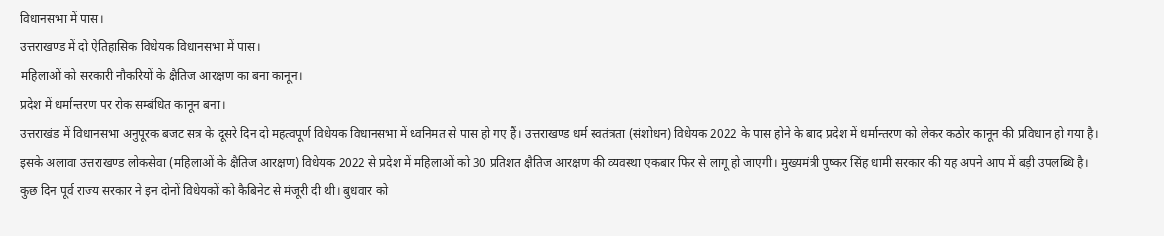विधानसभा में पास।
उत्तराखण्ड में दो ऐतिहासिक विधेयक विधानसभा में पास।
महिलाओं को सरकारी नौकरियों के क्षैतिज आरक्षण का बना कानून।
प्रदेश में धर्मान्तरण पर रोक सम्बंधित कानून बना।
उत्तराखंड में विधानसभा अनुपूरक बजट सत्र के दूसरे दिन दो महत्वपूर्ण विधेयक विधानसभा में ध्वनिमत से पास हो गए हैं। उत्तराखण्ड धर्म स्वतंत्रता (संशोधन) विधेयक 2022 के पास होने के बाद प्रदेश में धर्मान्तरण को लेकर कठोर कानून की प्रविधान हो गया है। इसके अलावा उत्तराखण्ड लोकसेवा (महिलाओं के क्षैतिज आरक्षण) विधेयक 2022 से प्रदेश में महिलाओं को 30 प्रतिशत क्षैतिज आरक्षण की व्यवस्था एकबार फिर से लागू हो जाएगी। मुख्यमंत्री पुष्कर सिंह धामी सरकार की यह अपने आप में बड़ी उपलब्धि है। कुछ दिन पूर्व राज्य सरकार ने इन दोनों विधेयकों को कैबिनेट से मंजूरी दी थी। बुधवार को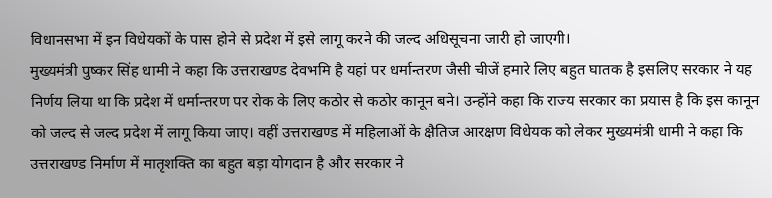विधानसभा में इन विधेयकों के पास होने से प्रदेश में इसे लागू करने की जल्द अधिसूचना जारी हो जाएगी।
मुख्यमंत्री पुष्कर सिंह धामी ने कहा कि उत्तराखण्ड देवभमि है यहां पर धर्मान्तरण जैसी चीजें हमारे लिए बहुत घातक है इसलिए सरकार ने यह निर्णय लिया था कि प्रदेश में धर्मान्तरण पर रोक के लिए कठोर से कठोर कानून बने। उन्होंने कहा कि राज्य सरकार का प्रयास है कि इस कानून को जल्द से जल्द प्रदेश में लागू किया जाए। वहीं उत्तराखण्ड में महिलाओं के क्षैतिज आरक्षण विधेयक को लेकर मुख्यमंत्री धामी ने कहा कि उत्तराखण्ड निर्माण में मातृशक्ति का बहुत बड़ा योगदान है और सरकार ने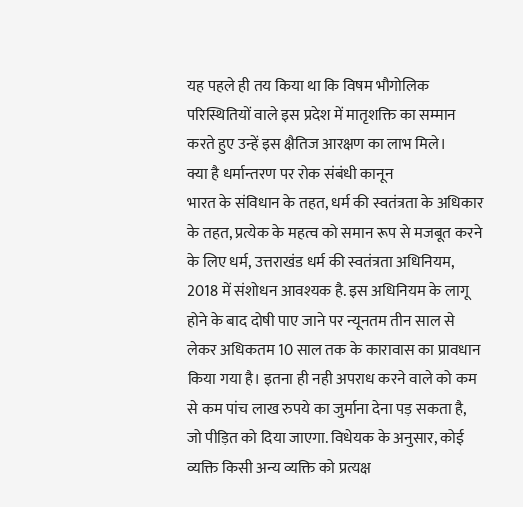यह पहले ही तय किया था कि विषम भौगोलिक परिस्थितियों वाले इस प्रदेश में मातृशक्ति का सम्मान करते हुए उन्हें इस क्षैतिज आरक्षण का लाभ मिले।
क्या है धर्मान्तरण पर रोक संबंधी कानून
भारत के संविधान के तहत, धर्म की स्वतंत्रता के अधिकार के तहत, प्रत्येक के महत्व को समान रूप से मजबूत करने के लिए धर्म, उत्तराखंड धर्म की स्वतंत्रता अधिनियम, 2018 में संशोधन आवश्यक है. इस अधिनियम के लागू होने के बाद दोषी पाए जाने पर न्यूनतम तीन साल से लेकर अधिकतम 10 साल तक के कारावास का प्रावधान किया गया है। इतना ही नही अपराध करने वाले को कम से कम पांच लाख रुपये का जुर्माना देना पड़ सकता है, जो पीड़ित को दिया जाएगा. विधेयक के अनुसार, कोई व्यक्ति किसी अन्य व्यक्ति को प्रत्यक्ष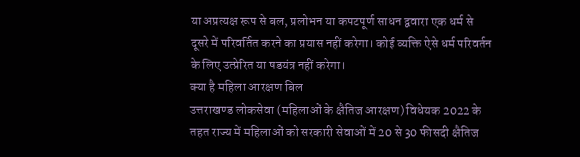या अप्रत्यक्ष रूप से बल, प्रलोभन या कपटपूर्ण साधन द्ववारा एक धर्म से दूसरे में परिवर्तित करने का प्रयास नहीं करेगा। कोई व्यक्ति ऐसे धर्म परिवर्तन के लिए उत्प्रेरित या षडयंत्र नहीं करेगा।
क्या है महिला आरक्षण बिल
उत्तराखण्ड लोकसेवा (महिलाओं के क्षैतिज आरक्षण) विधेयक 2022 के तहत राज्य में महिलाओं को सरकारी सेवाओं में 20 से 30 फीसदी क्षैतिज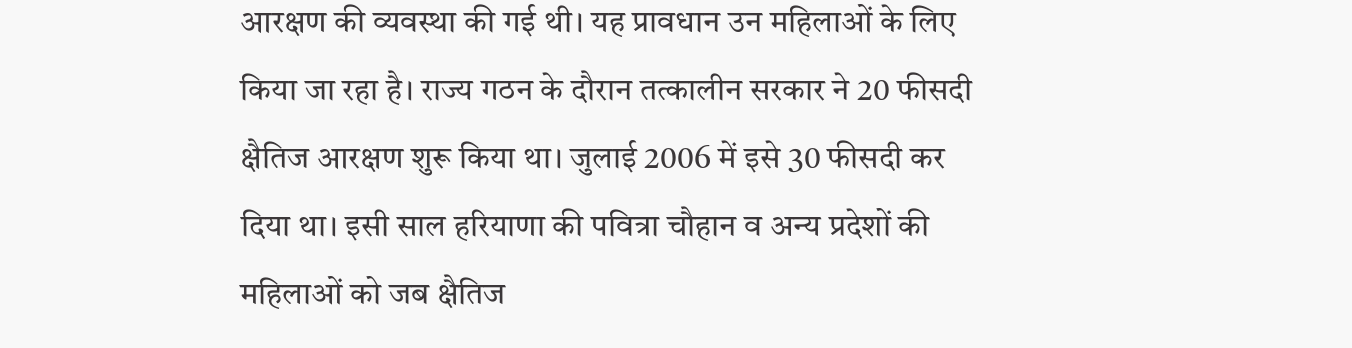आरक्षण की व्यवस्था की गई थी। यह प्रावधान उन महिलाओं के लिए किया जा रहा है। राज्य गठन के दौरान तत्कालीन सरकार ने 20 फीसदी क्षैतिज आरक्षण शुरू किया था। जुलाई 2006 में इसे 30 फीसदी कर दिया था। इसी साल हरियाणा की पवित्रा चौहान व अन्य प्रदेशों की महिलाओं को जब क्षैतिज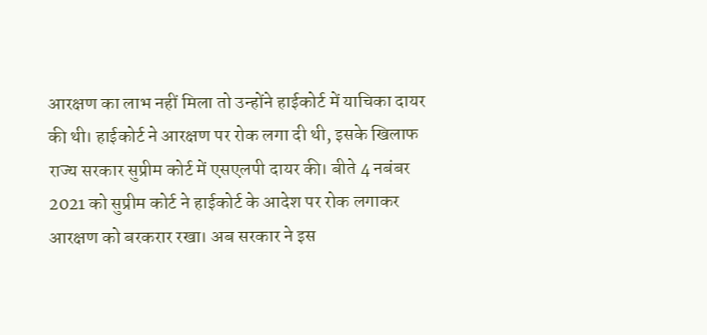आरक्षण का लाभ नहीं मिला तो उन्होंने हाईकोर्ट में याचिका दायर की थी। हाईकोर्ट ने आरक्षण पर रोक लगा दी थी, इसके खिलाफ राज्य सरकार सुप्रीम कोर्ट में एसएलपी दायर की। बीते 4 नबंबर 2021 को सुप्रीम कोर्ट ने हाईकोर्ट के आदेश पर रोक लगाकर आरक्षण को बरकरार रखा। अब सरकार ने इस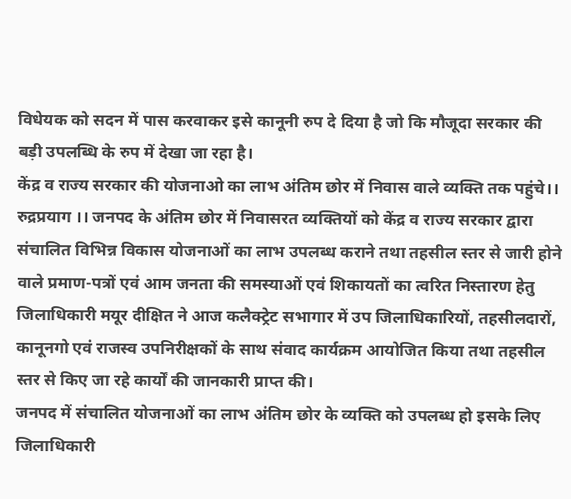विधेयक को सदन में पास करवाकर इसे कानूनी रुप दे दिया है जो कि मौजूदा सरकार की बड़ी उपलब्धि के रुप में देखा जा रहा है।
केंद्र व राज्य सरकार की योजनाओ का लाभ अंतिम छोर में निवास वाले व्यक्ति तक पहुंचे।।
रुद्रप्रयाग ।। जनपद के अंतिम छोर में निवासरत व्यक्तियों को केंद्र व राज्य सरकार द्वारा संचालित विभिन्न विकास योजनाओं का लाभ उपलब्ध कराने तथा तहसील स्तर से जारी होने वाले प्रमाण-पत्रों एवं आम जनता की समस्याओं एवं शिकायतों का त्वरित निस्तारण हेतु जिलाधिकारी मयूर दीक्षित ने आज कलैक्ट्रेट सभागार में उप जिलाधिकारियों, तहसीलदारों, कानूनगो एवं राजस्व उपनिरीक्षकों के साथ संवाद कार्यक्रम आयोजित किया तथा तहसील स्तर से किए जा रहे कार्यों की जानकारी प्राप्त की।
जनपद में संचालित योजनाओं का लाभ अंतिम छोर के व्यक्ति को उपलब्ध हो इसके लिए जिलाधिकारी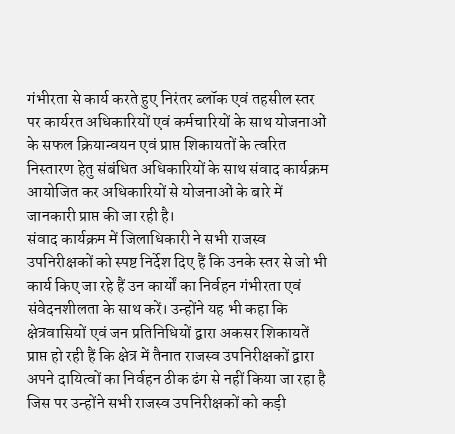गंभीरता से कार्य करते हुए निरंतर ब्लॉक एवं तहसील स्तर पर कार्यरत अधिकारियों एवं कर्मचारियों के साथ योजनाओं के सफल क्रियान्वयन एवं प्राप्त शिकायतों के त्वरित निस्तारण हेतु संबंधित अधिकारियों के साथ संवाद कार्यक्रम आयोजित कर अधिकारियों से योजनाओं के बारे में जानकारी प्राप्त की जा रही है।
संवाद कार्यक्रम में जिलाधिकारी ने सभी राजस्व उपनिरीक्षकों को स्पष्ट निर्देश दिए हैं कि उनके स्तर से जो भी कार्य किए जा रहे हैं उन कार्यों का निर्वहन गंभीरता एवं संवेदनशीलता के साथ करें। उन्होंने यह भी कहा कि क्षेत्रवासियों एवं जन प्रतिनिधियों द्वारा अकसर शिकायतें प्राप्त हो रही हैं कि क्षेत्र में तैनात राजस्व उपनिरीक्षकों द्वारा अपने दायित्वों का निर्वहन ठीक ढंग से नहीं किया जा रहा है जिस पर उन्होंने सभी राजस्व उपनिरीक्षकों को कड़ी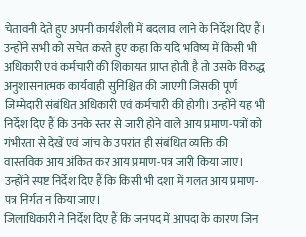चेतावनी देते हुए अपनी कार्यशैली में बदलाव लाने के निर्देश दिए हैं। उन्होंने सभी को सचेत करते हुए कहा कि यदि भविष्य में किसी भी अधिकारी एवं कर्मचारी की शिकायत प्राप्त होती है तो उसके विरुद्ध अनुशासनात्मक कार्यवाही सुनिश्चित की जाएगी जिसकी पूर्ण जिम्मेदारी संबंधित अधिकारी एवं कर्मचारी की होगी। उन्होंने यह भी निर्देश दिए हैं कि उनके स्तर से जारी होने वाले आय प्रमाण-पत्रों को गंभीरता से देखें एवं जांच के उपरांत ही संबंधित व्यक्ति की वास्तविक आय अंकित कर आय प्रमाण-पत्र जारी किया जाए। उन्होंने स्पष्ट निर्देश दिए हैं कि किसी भी दशा में गलत आय प्रमाण-पत्र निर्गत न किया जाए।
जिलाधिकारी ने निर्देश दिए हैं कि जनपद में आपदा के कारण जिन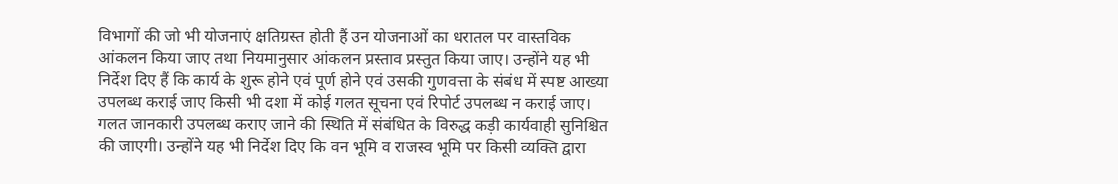विभागों की जो भी योजनाएं क्षतिग्रस्त होती हैं उन योजनाओं का धरातल पर वास्तविक आंकलन किया जाए तथा नियमानुसार आंकलन प्रस्ताव प्रस्तुत किया जाए। उन्होंने यह भी निर्देश दिए हैं कि कार्य के शुरू होने एवं पूर्ण होने एवं उसकी गुणवत्ता के संबंध में स्पष्ट आख्या उपलब्ध कराई जाए किसी भी दशा में कोई गलत सूचना एवं रिपोर्ट उपलब्ध न कराई जाए। गलत जानकारी उपलब्ध कराए जाने की स्थिति में संबंधित के विरुद्ध कड़ी कार्यवाही सुनिश्चित की जाएगी। उन्होंने यह भी निर्देश दिए कि वन भूमि व राजस्व भूमि पर किसी व्यक्ति द्वारा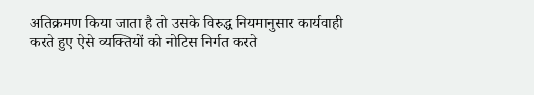अतिक्रमण किया जाता है तो उसके विरुद्ध नियमानुसार कार्यवाही करते हुए ऐसे व्यक्तियों को नोटिस निर्गत करते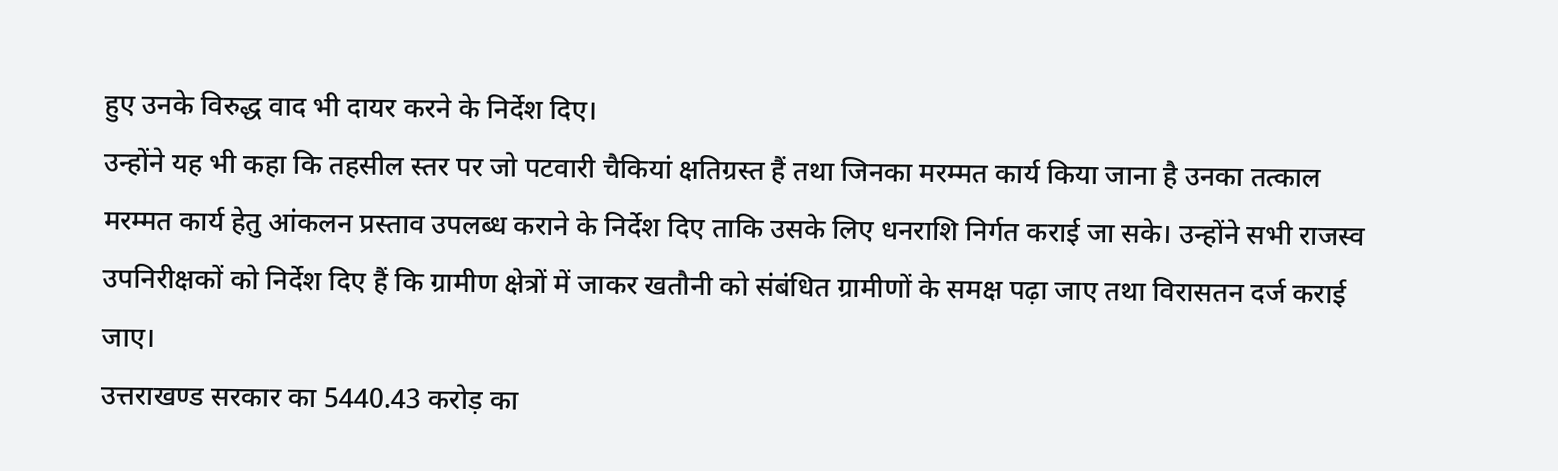हुए उनके विरुद्ध वाद भी दायर करने के निर्देश दिए।
उन्होंने यह भी कहा कि तहसील स्तर पर जो पटवारी चैकियां क्षतिग्रस्त हैं तथा जिनका मरम्मत कार्य किया जाना है उनका तत्काल मरम्मत कार्य हेतु आंकलन प्रस्ताव उपलब्ध कराने के निर्देश दिए ताकि उसके लिए धनराशि निर्गत कराई जा सके। उन्होंने सभी राजस्व उपनिरीक्षकों को निर्देश दिए हैं कि ग्रामीण क्षेत्रों में जाकर खतौनी को संबंधित ग्रामीणों के समक्ष पढ़ा जाए तथा विरासतन दर्ज कराई जाए।
उत्तराखण्ड सरकार का 5440.43 करोड़ का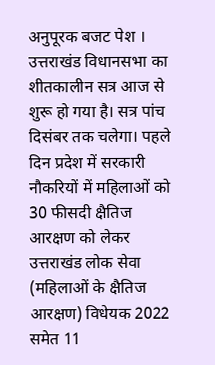अनुपूरक बजट पेश ।
उत्तराखंड विधानसभा का शीतकालीन सत्र आज से शुरू हो गया है। सत्र पांच दिसंबर तक चलेगा। पहले दिन प्रदेश में सरकारी नौकरियों में महिलाओं को 30 फीसदी क्षैतिज आरक्षण को लेकर उत्तराखंड लोक सेवा (महिलाओं के क्षैतिज आरक्षण) विधेयक 2022 समेत 11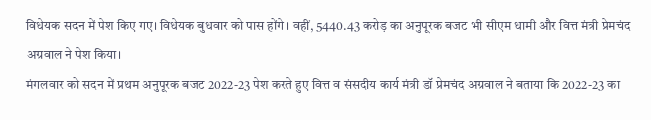विधेयक सदन में पेश किए गए। विधेयक बुधवार को पास होंगे। वहीं, 5440.43 करोड़ का अनुपूरक बजट भी सीएम धामी और वित्त मंत्री प्रेमचंद अग्रवाल ने पेश किया।
मंगलवार को सदन में प्रथम अनुपूरक बजट 2022-23 पेश करते हुए वित्त व संसदीय कार्य मंत्री डॉ प्रेमचंद अग्रवाल ने बताया कि 2022-23 का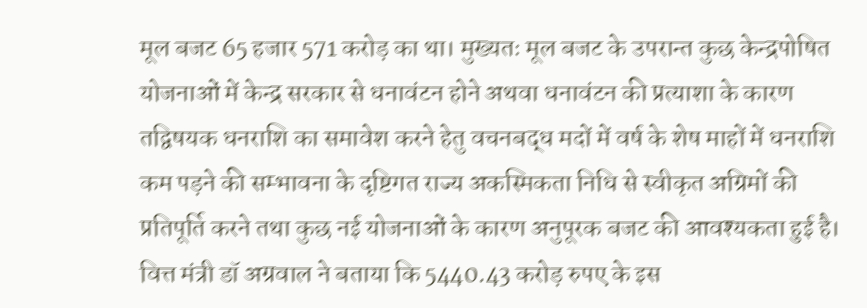मूल बजट 65 हजार 571 करोड़ का था। मुख्यतः मूल बजट के उपरान्त कुछ केन्द्रपोषित योजनाओं में केन्द्र सरकार से धनावंटन होने अथवा धनावंटन की प्रत्याशा के कारण तद्विषयक धनराशि का समावेश करने हेतु वचनबद्ध मदों में वर्ष के शेष माहों में धनराशि कम पड़ने की सम्भावना के दृष्टिगत राज्य अकस्मिकता निधि से स्वीकृत अग्रिमों की प्रतिपूर्ति करने तथा कुछ नई योजनाओं के कारण अनुपूरक बजट की आवश्यकता हुई है। वित्त मंत्री डॉ अग्रवाल ने बताया कि 5440.43 करोड़ रुपए के इस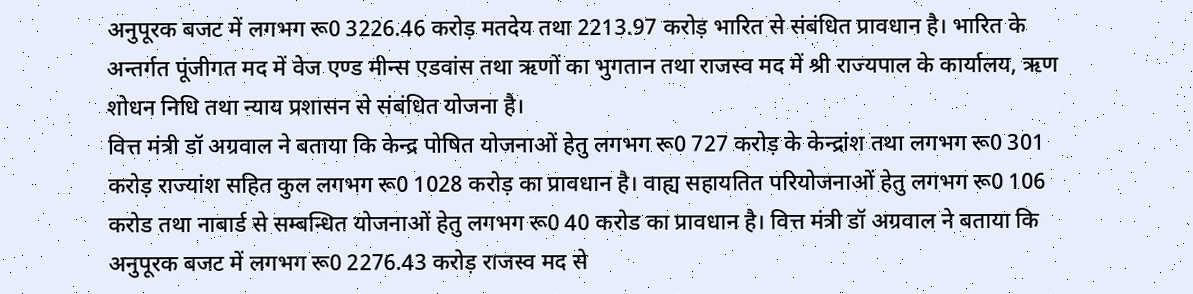अनुपूरक बजट में लगभग रू0 3226.46 करोड़ मतदेय तथा 2213.97 करोड़ भारित से संबंधित प्रावधान है। भारित के अन्तर्गत पूंजीगत मद में वेज एण्ड मीन्स एडवांस तथा ऋणों का भुगतान तथा राजस्व मद में श्री राज्यपाल के कार्यालय, ऋण शोधन निधि तथा न्याय प्रशासन से संबंधित योजना है।
वित्त मंत्री डॉ अग्रवाल ने बताया कि केन्द्र पोषित योजनाओं हेतु लगभग रू0 727 करोड़ के केन्द्रांश तथा लगभग रू0 301 करोड़ राज्यांश सहित कुल लगभग रू0 1028 करोड़ का प्रावधान है। वाह्य सहायतित परियोजनाओं हेतु लगभग रू0 106 करोड तथा नाबार्ड से सम्बन्धित योजनाओं हेतु लगभग रू0 40 करोड का प्रावधान है। वित्त मंत्री डॉ अग्रवाल ने बताया कि अनुपूरक बजट में लगभग रू0 2276.43 करोड़ राजस्व मद से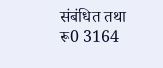संबंधित तथा रू0 3164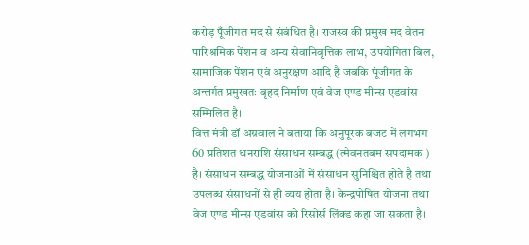करोड़ पूँजीगत मद से संबंधित है। राजस्व की प्रमुख मद वेतन पारिश्रमिक पेंशन व अन्य सेवानिवृत्तिक लाभ, उपयोगिता बिल, सामाजिक पेंशन एवं अनुरक्षण आदि है जबकि पूंजीगत के अन्तर्गत प्रमुखतः बृहद निर्माण एवं वेज एण्ड मीन्स एडवांस सम्मिलित है।
वित्त मंत्री डॉ अग्रवाल ने बताया कि अनुपूरक बजट में लगभग 60 प्रतिशत धनराशि संसाधन सम्बद्ध (त्मेवनतबम सपदामक ) है। संसाधन सम्बद्ध योजनाओं में संसाधन सुनिश्चित होते है तथा उपलब्ध संसाधनों से ही व्यय होता है। केन्द्रपोषित योजना तथा वेज एण्ड मीन्स एडवांस को रिसोर्स लिंक्ड कहा जा सकता है।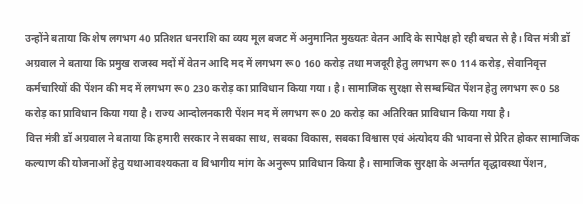उन्होंने बताया कि शेष लगभग 40 प्रतिशत धनराशि का व्यय मूल बजट में अनुमानित मुख्यतः वेतन आदि के सापेक्ष हो रही बचत से है। वित्त मंत्री डॉ अग्रवाल ने बताया कि प्रमुख राजस्व मदों में वेतन आदि मद में लगभग रू0 160 करोड़ तथा मजदूरी हेतु लगभग रू0 114 करोड़, सेवानिवृत्त कर्मचारियों की पेंशन की मद में लगभग रू0 230 करोड़ का प्राविधान किया गया। है। सामाजिक सुरक्षा से सम्बन्धित पेंशन हेतु लगभग रू0 58 करोड़ का प्राविधान किया गया है। राज्य आन्दोलनकारी पेंशन मद में लगभग रू0 20 करोड़ का अतिरिक्त प्राविधान किया गया है।
वित्त मंत्री डॉ अग्रवाल ने बताया कि हमारी सरकार ने सबका साथ, सबका विकास, सबका विश्वास एवं अंत्योदय की भावना से प्रेरित होकर सामाजिक कल्याण की योजनाओं हेतु यथाआवश्यकता व विभागीय मांग के अनुरूप प्राविधान किया है। सामाजिक सुरक्षा के अन्तर्गत वृद्धावस्था पेंशन,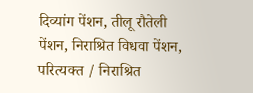दिव्यांग पेंशन, तीलू रौतेली पेंशन, निराश्रित विधवा पेंशन, परित्यक्त / निराश्रित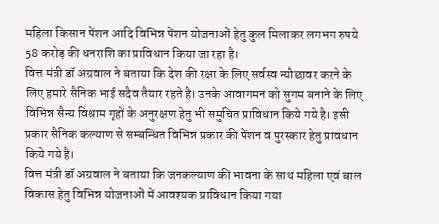महिला किसान पेंशन आदि विभिन्न पेंशन योजनाओं हेतु कुल मिलाकर लगभग रुपये 58 करोड़ की धनराशि का प्राविधान किया जा रहा है।
वित्त मंत्री डॉ अग्रवाल ने बताया कि देश की रक्षा के लिए सर्वस्व न्यौछावर करने के लिए हमारे सैनिक भाई सदैव तैयार रहते है। उनके आवागमन को सुगम बनाने के लिए विभिन्न सैन्य विश्राम गृहों के अनुरक्षण हेतु भी समुचित प्राविधान किये गये है। इसी प्रकार सैनिक कल्याण से सम्बन्धित विभिन्न प्रकार की पेंशन व पुरस्कार हेतु प्रावधान किये गये है।
वित्त मंत्री डॉ अग्रवाल ने बताया कि जनकल्याण की भावना के साथ महिला एवं बाल विकास हेतु विभिन्न योजनाओं में आवश्यक प्राविधान किया गया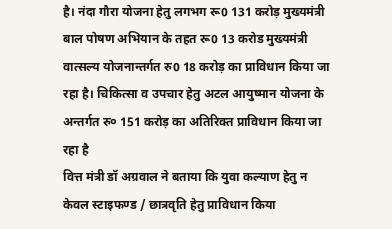है। नंदा गौरा योजना हेतु लगभग रू0 131 करोड़ मुख्यमंत्री बाल पोषण अभियान के तहत रू0 13 करोड मुख्यमंत्री वात्सल्य योजनान्तर्गत रु0 18 करोड़ का प्राविधान किया जा रहा है। चिकित्सा व उपचार हेतु अटल आयुष्मान योजना के अन्तर्गत रु० 151 करोड़ का अतिरिक्त प्राविधान किया जा रहा है
वित्त मंत्री डॉ अग्रवाल ने बताया कि युवा कल्याण हेतु न केवल स्टाइफण्ड / छात्रवृति हेतु प्राविधान किया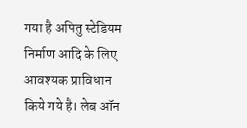गया है अपितु स्टेडियम निर्माण आदि के लिए आवश्यक प्राविधान किये गये है। लेब ऑन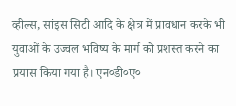व्हील्स, सांइस सिटी आदि के क्षेत्र में प्रावधान करके भी युवाओं के उज्वल भविष्य के मार्ग को प्रशस्त करने का प्रयास किया गया है। एन०डी०ए०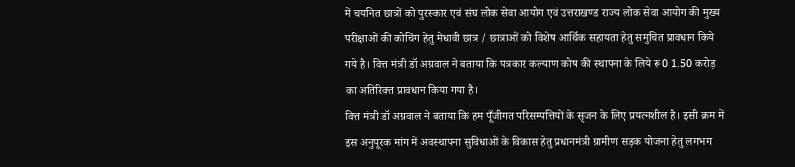में चयनित छात्रों को पुरस्कार एवं संघ लोक सेवा आयोग एवं उत्तराखण्ड राज्य लोक सेवा आयोग की मुख्य परीक्षाओं की कोचिंग हेतु मेधावी छात्र / छात्राओं को विशेष आर्थिक सहायता हेतु समुचित प्रावधान किये गये है। वित्त मंत्री डॉ अग्रवाल ने बताया कि पत्रकार कल्याण कोष की स्थापना के लिये रू0 1.50 करोड़ का अतिरिक्त प्रावधान किया गया है।
वित्त मंत्री डॉ अग्रवाल ने बताया कि हम पूँजीगत परिसम्पत्तियों के सृजन के लिए प्रयत्नशील है। इसी क्रम में इस अनुपूरक मांग में अवस्थापना सुविधाओं के विकास हेतु प्रधानमंत्री ग्रामीण सड़क योजना हेतु लगभग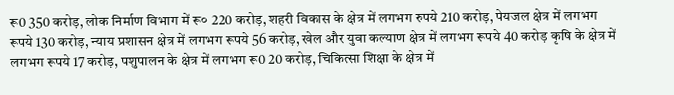रू0 350 करोड़, लोक निर्माण विभाग में रू० 220 करोड़, शहरी विकास के क्षेत्र में लगभग रुपये 210 करोड़, पेयजल क्षेत्र में लगभग रूपये 130 करोड़, न्याय प्रशासन क्षेत्र में लगभग रूपये 56 करोड़, खेल और युवा कल्याण क्षेत्र में लगभग रूपये 40 करोड़ कृषि के क्षेत्र में लगभग रूपये 17 करोड़, पशुपालन के क्षेत्र में लगभग रू0 20 करोड़, चिकित्सा शिक्षा के क्षेत्र में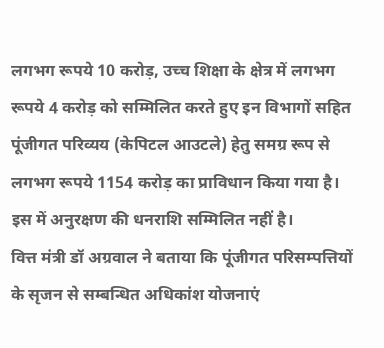लगभग रूपये 10 करोड़, उच्च शिक्षा के क्षेत्र में लगभग रूपये 4 करोड़ को सम्मिलित करते हुए इन विभागों सहित पूंजीगत परिव्यय (केपिटल आउटले) हेतु समग्र रूप से लगभग रूपये 1154 करोड़ का प्राविधान किया गया है। इस में अनुरक्षण की धनराशि सम्मिलित नहीं है।
वित्त मंत्री डॉ अग्रवाल ने बताया कि पूंजीगत परिसम्पत्तियों के सृजन से सम्बन्धित अधिकांश योजनाएं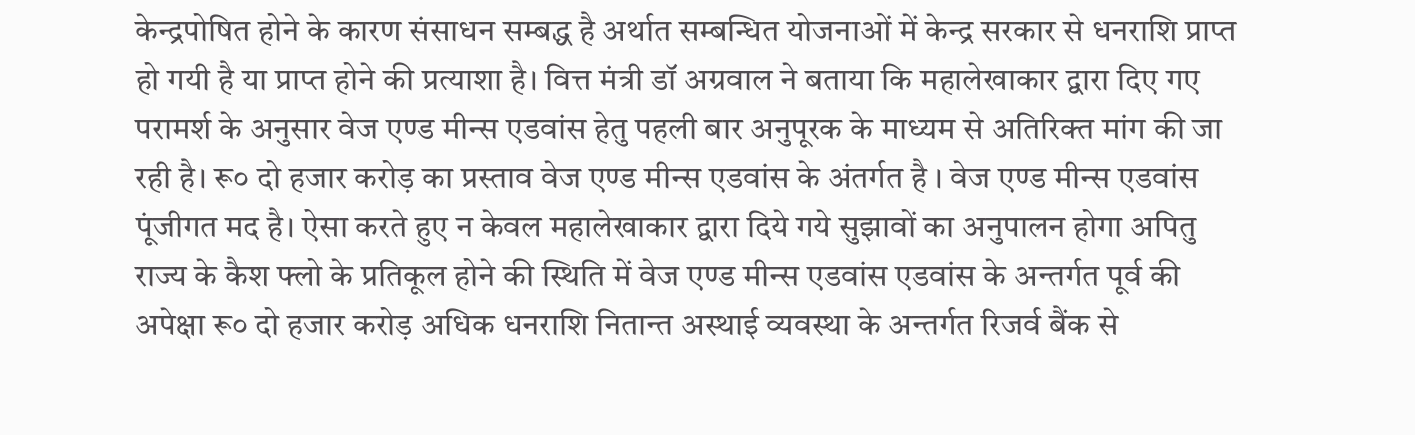केन्द्रपोषित होने के कारण संसाधन सम्बद्ध है अर्थात सम्बन्धित योजनाओं में केन्द्र सरकार से धनराशि प्राप्त हो गयी है या प्राप्त होने की प्रत्याशा है। वित्त मंत्री डॉ अग्रवाल ने बताया कि महालेखाकार द्वारा दिए गए परामर्श के अनुसार वेज एण्ड मीन्स एडवांस हेतु पहली बार अनुपूरक के माध्यम से अतिरिक्त मांग की जा रही है। रू० दो हजार करोड़ का प्रस्ताव वेज एण्ड मीन्स एडवांस के अंतर्गत है । वेज एण्ड मीन्स एडवांस पूंजीगत मद है। ऐसा करते हुए न केवल महालेखाकार द्वारा दिये गये सुझावों का अनुपालन होगा अपितु राज्य के कैश फ्लो के प्रतिकूल होने की स्थिति में वेज एण्ड मीन्स एडवांस एडवांस के अन्तर्गत पूर्व की अपेक्षा रू० दो हजार करोड़ अधिक धनराशि नितान्त अस्थाई व्यवस्था के अन्तर्गत रिजर्व बैंक से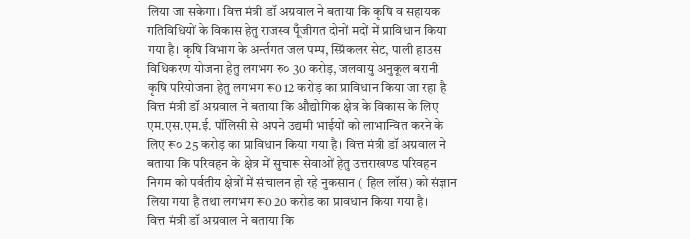लिया जा सकेगा। वित्त मंत्री डॉ अग्रवाल ने बताया कि कृषि व सहायक गतिविधियों के विकास हेतु राजस्व पूँजीगत दोनों मदों में प्राविधान किया गया है। कृषि विभाग के अर्न्तगत जल पम्प, स्प्रिंकलर सेट, पाली हाउस विधिकरण योजना हेतु लगभग रु० 30 करोड़, जलवायु अनुकूल बरानी कृषि परियोजना हेतु लगभग रू0 12 करोड़ का प्राविधान किया जा रहा है
वित्त मंत्री डॉ अग्रवाल ने बताया कि औद्योगिक क्षेत्र के विकास के लिए एम.एस.एम.ई. पॉलिसी से अपने उद्यमी भाईयों को लाभान्वित करने के लिए रू० 25 करोड़ का प्राविधान किया गया है। वित्त मंत्री डॉ अग्रवाल ने बताया कि परिवहन के क्षेत्र में सुचारू सेवाओं हेतु उत्तराखण्ड परिवहन निगम को पर्वतीय क्षेत्रों में संचालन हो रहे नुकसान ( हिल लॉस) को संज्ञान लिया गया है तथा लगभग रू0 20 करोड का प्रावधान किया गया है।
वित्त मंत्री डॉ अग्रवाल ने बताया कि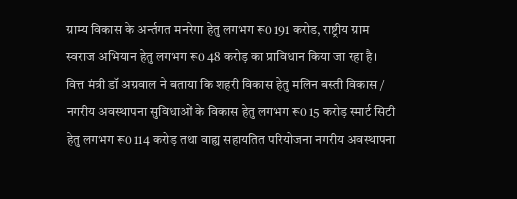ग्राम्य विकास के अर्न्तगत मनरेगा हेतु लगभग रू0 191 करोड, राष्ट्रीय ग्राम स्वराज अभियान हेतु लगभग रू0 48 करोड़ का प्राविधान किया जा रहा है। वित्त मंत्री डॉ अग्रवाल ने बताया कि शहरी विकास हेतु मलिन बस्ती विकास / नगरीय अवस्थापना सुविधाओं के विकास हेतु लगभग रू0 15 करोड़ स्मार्ट सिटी हेतु लगभग रू0 114 करोड़ तथा वाह्य सहायतित परियोजना नगरीय अवस्थापना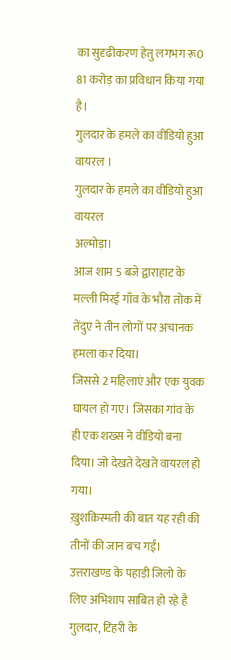का सुदृढीकरण हेतु लगभग रू0 81 करोड़ का प्रविधान किया गया है।
गुलदार के हमले का वीडियो हुआ वायरल ।
गुलदार के हमले का वीडियो हुआ वायरल
अल्मोड़ा।
आज शाम 5 बजे द्वाराहाट के मल्ली मिरई गाँव के भौरा तोक में तेंदुए ने तीन लोगों पर अचानक हमला कर दिया।
जिससे 2 महिलाएं और एक युवक घायल हो गए। जिसका गांव के ही एक शख्स ने वीडियो बना दिया। जो देखते देखते वायरल हो गया।
ख़ुशक़िस्मती की बात यह रही की तीनों की जान बच गई।
उत्तराखण्ड के पहाड़ी जिलो के लिए अभिशाप साबित हो रहे है गुलदार, टिहरी के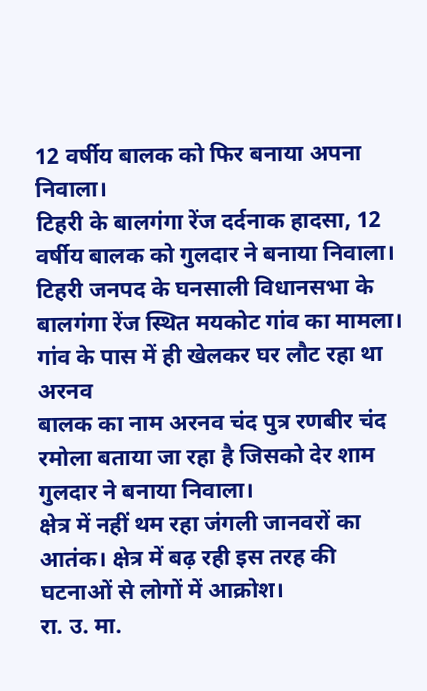12 वर्षीय बालक को फिर बनाया अपना निवाला।
टिहरी के बालगंगा रेंज दर्दनाक हादसा, 12 वर्षीय बालक को गुलदार ने बनाया निवाला।
टिहरी जनपद के घनसाली विधानसभा के बालगंगा रेंज स्थित मयकोट गांव का मामला।
गांव के पास में ही खेलकर घर लौट रहा था अरनव
बालक का नाम अरनव चंद पुत्र रणबीर चंद रमोला बताया जा रहा है जिसको देर शाम गुलदार ने बनाया निवाला।
क्षेत्र में नहीं थम रहा जंगली जानवरों का आतंक। क्षेत्र में बढ़ रही इस तरह की घटनाओं से लोगों में आक्रोश।
रा. उ. मा.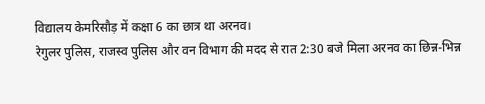विद्यालय केमरिसौड़ में कक्षा 6 का छात्र था अरनव।
रेगुलर पुलिस, राजस्व पुलिस और वन विभाग की मदद से रात 2:30 बजे मिला अरनव का छिन्न-भिन्न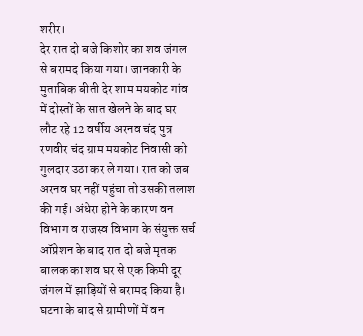शरीर।
देर रात दो बजे किशोर का शव जंगल से बरामद किया गया। जानकारी के मुताबिक बीती देर शाम मयकोट गांव में दोस्तों के सात खेलने के बाद घर लौट रहे 12 वर्षीय अरनव चंद पुत्र रणवीर चंद ग्राम मयकोट निवासी को गुलदार उठा कर ले गया। रात को जब अरनव घर नहीं पहुंचा तो उसकी तलाश की गई। अंधेरा होने के कारण वन विभाग व राजस्व विभाग के संयुक्त सर्च ऑप्रेशन के बाद रात दो बजे मृतक बालक का शव घर से एक किमी दूर जंगल में झाड़ियों से बरामद किया है। घटना के बाद से ग्रामीणों में वन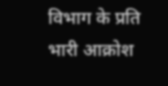विभाग के प्रति भारी आक्रोश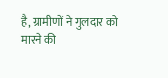है, ग्रामीणों ने गुलदार को मारने की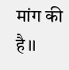मांग की है।।